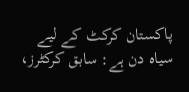پاکستان کرکٹ کے لیے سیاہ دن ہے: سابق کرکٹرز،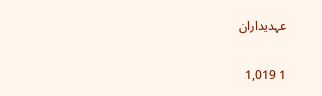عہدیداران

1 1,019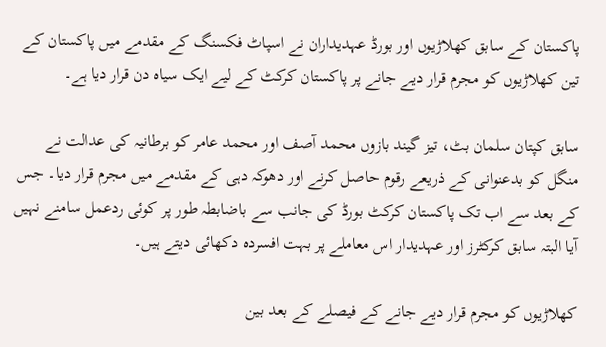پاکستان کے سابق کھلاڑیوں اور بورڈ عہدیداران نے اسپاٹ فکسنگ کے مقدمے میں پاکستان کے تین کھلاڑیوں کو مجرم قرار دیے جانے پر پاکستان کرکٹ کے لیے ایک سیاہ دن قرار دیا ہے۔

سابق کپتان سلمان بٹ، تیز گیند بازوں محمد آصف اور محمد عامر کو برطانیہ کی عدالت نے منگل کو بدعنوانی کے ذریعے رقوم حاصل کرنے اور دھوکہ دہی کے مقدمے میں مجرم قرار دیا۔ جس کے بعد سے اب تک پاکستان کرکٹ بورڈ کی جانب سے باضابطہ طور پر کوئی ردعمل سامنے نہیں آیا البتہ سابق کرکٹرز اور عہدیدار اس معاملے پر بہت افسردہ دکھائی دیتے ہیں۔

کھلاڑیوں کو مجرم قرار دیے جانے کے فیصلے کے بعد بین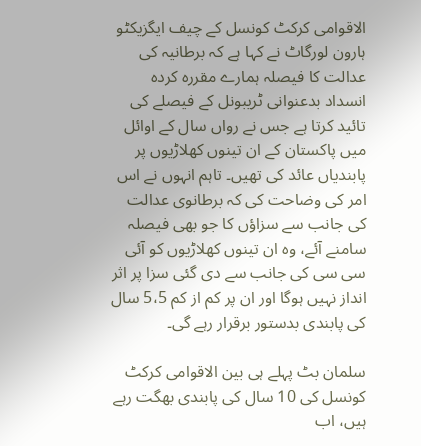الاقوامی کرکٹ کونسل کے چیف ایگزیکٹو ہارون لورگاٹ نے کہا ہے کہ برطانیہ کی عدالت کا فیصلہ ہمارے مقررہ کردہ انسداد بدعنوانی ٹریبونل کے فیصلے کی تائید کرتا ہے جس نے رواں سال کے اوائل میں پاکستان کے ان تینوں کھلاڑیوں پر پابندیاں عائد کی تھیں۔ تاہم انہوں نے اس امر کی وضاحت کی کہ برطانوی عدالت کی جانب سے سزاؤں کا جو بھی فیصلہ سامنے آئے، وہ ان تینوں کھلاڑیوں کو آئی سی سی کی جانب سے دی گئی سزا پر اثر انداز نہیں ہوگا اور ان پر کم از کم 5،5 سال کی پابندی بدستور برقرار رہے گی۔

سلمان بٹ پہلے ہی بین الاقوامی کرکٹ کونسل کی 10 سال کی پابندی بھگت رہے ہیں، اب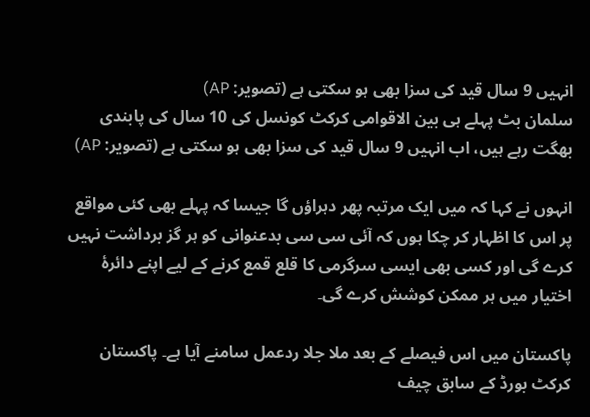انہیں 9 سال قید کی سزا بھی ہو سکتی ہے (تصویر: AP)
سلمان بٹ پہلے ہی بین الاقوامی کرکٹ کونسل کی 10 سال کی پابندی بھگت رہے ہیں، اب انہیں 9 سال قید کی سزا بھی ہو سکتی ہے (تصویر: AP)

انہوں نے کہا کہ میں ایک مرتبہ پھر دہراؤں گا جیسا کہ پہلے بھی کئی مواقع پر اس کا اظہار کر چکا ہوں کہ آئی سی سی بدعنوانی کو ہر گز برداشت نہیں کرے گی اور کسی بھی ایسی سرگرمی کا قلع قمع کرنے کے لیے اپنے دائرۂ اختیار میں ہر ممکن کوشش کرے گی۔

پاکستان میں اس فیصلے کے بعد ملا جلا ردعمل سامنے آیا ہے۔ پاکستان کرکٹ بورڈ کے سابق چیف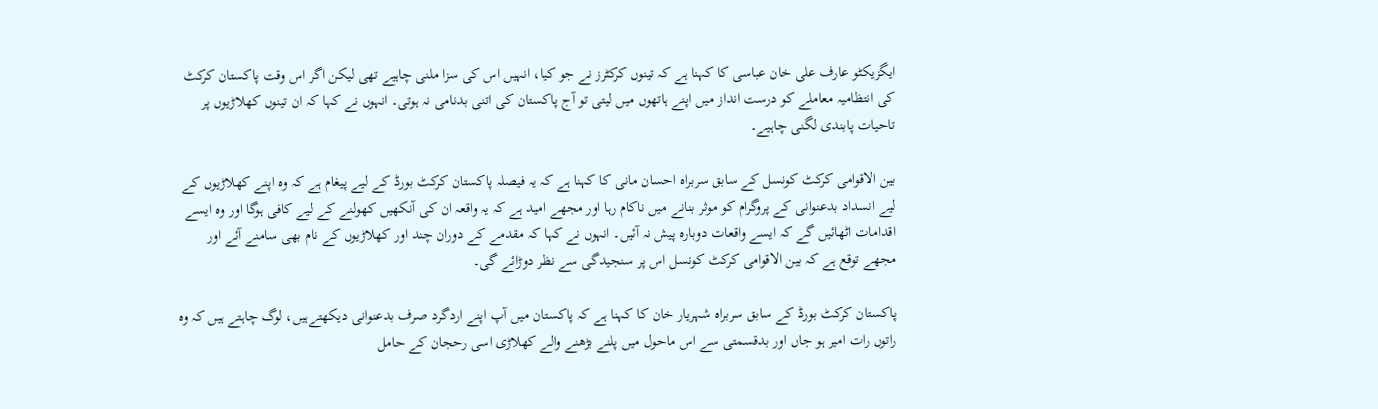ایگزیکٹو عارف علی خان عباسی کا کہنا ہے کہ تینوں کرکٹرز نے جو کیا، انہیں اس کی سزا ملنی چاہیے تھی لیکن اگر اس وقت پاکستان کرکٹ کی انتظامیہ معاملے کو درست انداز میں اپنے ہاتھوں میں لیتی تو آج پاکستان کی اتنی بدنامی نہ ہوتی۔ انہوں نے کہا کہ ان تینوں کھلاڑیوں پر تاحیات پابندی لگنی چاہیے۔

بین الاقوامی کرکٹ کونسل کے سابق سربراہ احسان مانی کا کہنا ہے کہ یہ فیصلہ پاکستان کرکٹ بورڈ کے لیے پیغام ہے کہ وہ اپنے کھلاڑیوں کے لیے انسداد بدعنوانی کے پروگرام کو موثر بنانے میں ناکام رہا اور مجھے امید ہے کہ یہ واقعہ ان کی آنکھیں کھولنے کے لیے کافی ہوگا اور وہ ایسے اقدامات اٹھائیں گے کہ ایسے واقعات دوبارہ پیش نہ آئیں۔ انہوں نے کہا کہ مقدمے کے دوران چند اور کھلاڑیوں کے نام بھی سامنے آئے اور مجھے توقع ہے کہ بین الاقوامی کرکٹ کونسل اس پر سنجیدگی سے نظر دوڑائے گی۔

پاکستان کرکٹ بورڈ کے سابق سربراہ شہریار خان کا کہنا ہے کہ پاکستان میں آپ اپنے اردگرد صرف بدعنوانی دیکھتےہیں، لوگ چاہتے ہیں کہ وہ راتوں رات امیر ہو جاں اور بدقسمتی سے اس ماحول میں پلنے بڑھنے والے کھلاڑی اسی رحجان کے حامل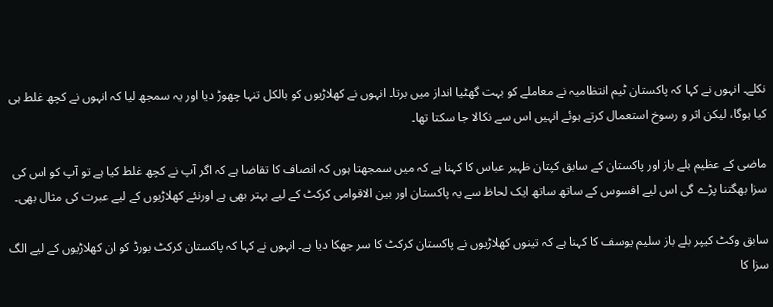نکلے۔ انہوں نے کہا کہ پاکستان ٹیم انتظامیہ نے معاملے کو بہت گھٹیا انداز میں برتا۔ انہوں نے کھلاڑیوں کو بالکل تنہا چھوڑ دیا اور یہ سمجھ لیا کہ انہوں نے کچھ غلط ہی کیا ہوگا، لیکن اثر و رسوخ استعمال کرتے ہوئے انہیں اس سے نکالا جا سکتا تھا۔

ماضی کے عظیم بلے باز اور پاکستان کے سابق کپتان ظہیر عباس کا کہنا ہے کہ میں سمجھتا ہوں کہ انصاف کا تقاضا ہے کہ اگر آپ نے کچھ غلط کیا ہے تو آپ کو اس کی سزا بھگتنا پڑے گی اس لیے افسوس کے ساتھ ساتھ ایک لحاظ سے یہ پاکستان اور بین الاقوامی کرکٹ کے لیے بہتر بھی ہے اورنئے کھلاڑیوں کے لیے عبرت کی مثال بھی۔

سابق وکٹ کیپر بلے باز سلیم یوسف کا کہنا ہے کہ تینوں کھلاڑیوں نے پاکستان کرکٹ کا سر جھکا دیا ہے۔ انہوں نے کہا کہ پاکستان کرکٹ بورڈ کو ان کھلاڑیوں کے لیے الگ سزا کا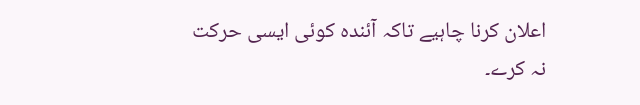اعلان کرنا چاہیے تاکہ آئندہ کوئی ایسی حرکت نہ کرے۔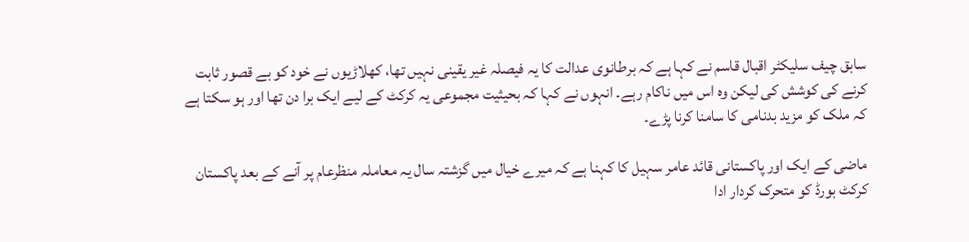سابق چیف سلیکٹر اقبال قاسم نے کہا ہے کہ برطانوی عدالت کا یہ فیصلہ غیر یقینی نہیں تھا، کھلاڑیوں نے خود کو بے قصور ثابت کرنے کی کوشش کی لیکن وہ اس میں ناکام رہے۔ انہوں نے کہا کہ بحیثیت مجموعی یہ کرکٹ کے لیے ایک برا دن تھا اور ہو سکتا ہے کہ ملک کو مزید بدنامی کا سامنا کرنا پڑے۔

ماضی کے ایک اور پاکستانی قائد عامر سہیل کا کہنا ہے کہ میرے خیال میں گزشتہ سال یہ معاملہ منظرعام پر آنے کے بعد پاکستان کرکٹ بورڈ کو متحرک کردار ادا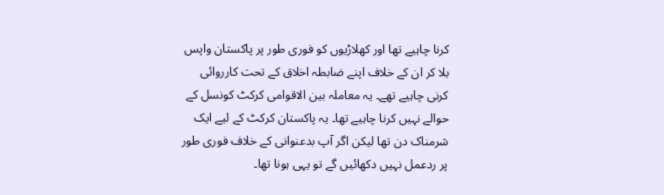کرنا چاہیے تھا اور کھلاڑیوں کو فوری طور پر پاکستان واپس بلا کر ان کے خلاف اپنے ضابطہ اخلاق کے تحت کارروائی کرنی چاہیے تھے۔ یہ معاملہ بین الاقوامی کرکٹ کونسل کے حوالے نہیں کرنا چاہیے تھا۔ یہ پاکستان کرکٹ کے لیے ایک شرمناک دن تھا لیکن اگر آپ بدعنوانی کے خلاف فوری طور پر ردعمل نہیں دکھائیں گے تو یہی ہونا تھا۔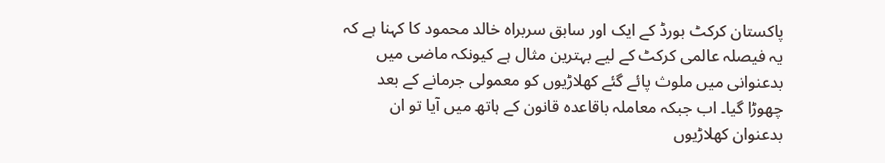پاکستان کرکٹ بورڈ کے ایک اور سابق سربراہ خالد محمود کا کہنا ہے کہ یہ فیصلہ عالمی کرکٹ کے لیے بہترین مثال ہے کیونکہ ماضی میں بدعنوانی میں ملوث پائے گئے کھلاڑیوں کو معمولی جرمانے کے بعد چھوڑا گیا۔ اب جبکہ معاملہ باقاعدہ قانون کے ہاتھ میں آیا تو ان بدعنوان کھلاڑیوں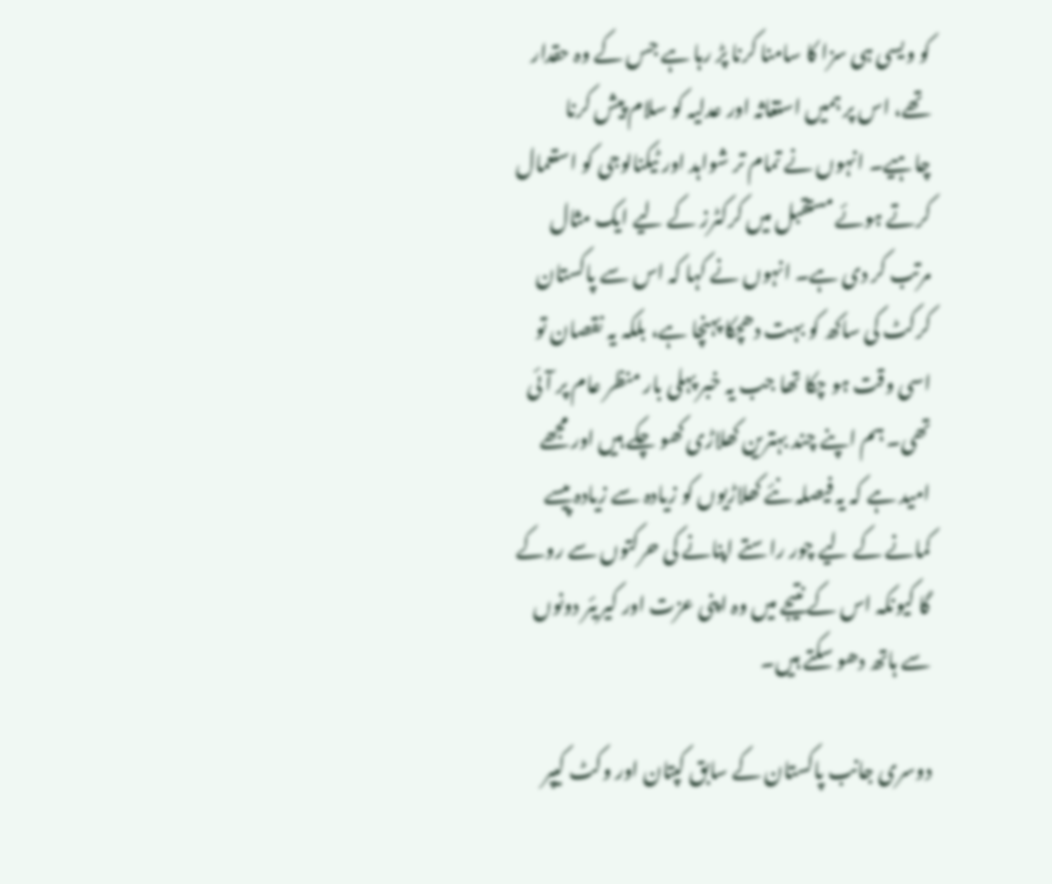کو ویسی ہی سزا کا سامنا کرنا پڑ رہا ہے جس کے وہ حقدار تھے، اس پر ہمیں استغاثہ اور عدلیہ کو سلام پیش کرنا چاہیے۔ انہوں نے تمام تر شواہد اور ٹیکنالوجی کو استعمال کرتے ہوئے مستقبل میں کرکٹرز کے لیے ایک مثال مرتب کر دی ہے۔ انہوں نے کہا کہ اس سے پاکستان کرکٹ کی ساکھ کو بہت دھچکا پہنچا ہے، بلکہ یہ نقصان تو اسی وقت ہو چکا تھا جب یہ خبر پہلی بار منظر عام پر آئی تھی۔ ہم اپنے چند بہترین کھلاڑی کھو چکے ہیں اور مجھے امید ہے کہ یہ فیصلہ نئے کھلاڑیوں کو زیادہ سے زیادہ پیسے کمانے کے لیے چور راستے اپنانے کی حرکتوں سے روکے گا کیونکہ اس کے نتیجے میں وہ اپنی عزت اور کیریئر دونوں سے ہاتھ دھو سکتے ہیں۔

دوسری جانب پاکستان کے سابق کپتان اور وکٹ کیپر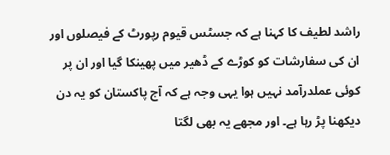راشد لطیف کا کہنا ہے کہ جسٹس قیوم رپورٹ کے فیصلوں اور ان کی سفارشات کو کوڑے کے ڈھیر میں پھینکا گیا اور ان پر کوئی عملدرآمد نہیں ہوا یہی وجہ ہے کہ آج پاکستان کو یہ دن دیکھنا پڑ رہا ہے۔ اور مجھے یہ بھی لگتا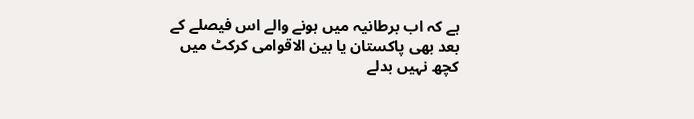ہے کہ اب برطانیہ میں ہونے والے اس فیصلے کے بعد بھی پاکستان یا بین الاقوامی کرکٹ میں کچھ نہیں بدلے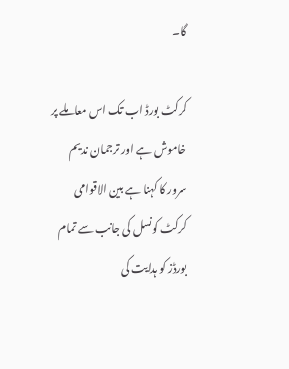گا۔

کرکٹ بورڈ اب تک اس معاملے پر خاموش ہے اور ترجمان ندیم سرور کا کہنا ہے بین الاقوامی کرکٹ کونسل کی جانب سے تمام بورڈز کو ہدایت کی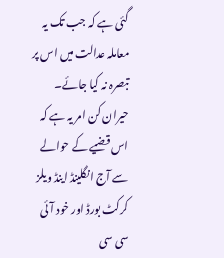گئی ہے کہ جب تک یہ معاملہ عدالت میں اس پر تبصرہ نہ کیا جائے۔ حیران کن امر یہ ہے کہ اس قضیے کے حوالے سے آج انگلینڈ اینڈ ویلز کرکٹ بورڈ اور خود آئی سی سی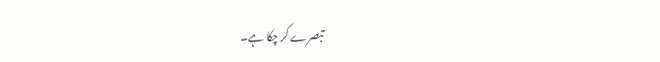تبصرے کر چکا ہے۔